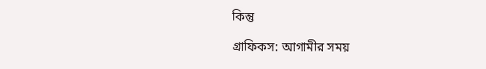কিন্তু

গ্রাফিকস: আগামীর সময়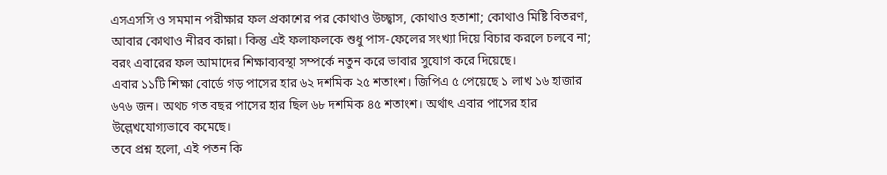এসএসসি ও সমমান পরীক্ষার ফল প্রকাশের পর কোথাও উচ্ছ্বাস, কোথাও হতাশা; কোথাও মিষ্টি বিতরণ, আবার কোথাও নীরব কান্না। কিন্তু এই ফলাফলকে শুধু পাস-ফেলের সংখ্যা দিয়ে বিচার করলে চলবে না; বরং এবারের ফল আমাদের শিক্ষাব্যবস্থা সম্পর্কে নতুন করে ভাবার সুযোগ করে দিয়েছে।
এবার ১১টি শিক্ষা বোর্ডে গড় পাসের হার ৬২ দশমিক ২৫ শতাংশ। জিপিএ ৫ পেয়েছে ১ লাখ ১৬ হাজার ৬৭৬ জন। অথচ গত বছর পাসের হার ছিল ৬৮ দশমিক ৪৫ শতাংশ। অর্থাৎ এবার পাসের হার উল্লেখযোগ্যভাবে কমেছে।
তবে প্রশ্ন হলো, এই পতন কি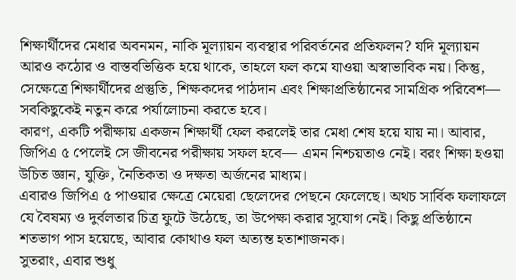শিক্ষার্থীদের মেধার অবনমন, নাকি মূল্যায়ন ব্যবস্থার পরিবর্তনের প্রতিফলন? যদি মূল্যায়ন আরও কঠোর ও বাস্তবভিত্তিক হয়ে থাকে, তাহলে ফল কমে যাওয়া অস্বাভাবিক নয়। কিন্তু, সেক্ষেত্রে শিক্ষার্থীদের প্রস্তুতি, শিক্ষকদের পাঠদান এবং শিক্ষাপ্রতিষ্ঠানের সামগ্রিক পরিবেশ— সবকিছুকেই নতুন করে পর্যালোচনা করতে হবে।
কারণ, একটি পরীক্ষায় একজন শিক্ষার্থী ফেল করলেই তার মেধা শেষ হয়ে যায় না। আবার, জিপিএ ৫ পেলেই সে জীবনের পরীক্ষায় সফল হবে— এমন নিশ্চয়তাও নেই। বরং শিক্ষা হওয়া উচিত জ্ঞান, যুক্তি, নৈতিকতা ও দক্ষতা অর্জনের মাধ্যম।
এবারও জিপিএ ৫ পাওয়ার ক্ষেত্রে মেয়েরা ছেলেদের পেছনে ফেলেছে। অথচ সার্বিক ফলাফলে যে বৈষম্য ও দুর্বলতার চিত্র ফুটে উঠেছে, তা উপেক্ষা করার সুযোগ নেই। কিছু প্রতিষ্ঠানে শতভাগ পাস হয়েছে, আবার কোথাও ফল অত্যন্ত হতাশাজনক।
সুতরাং, এবার শুধু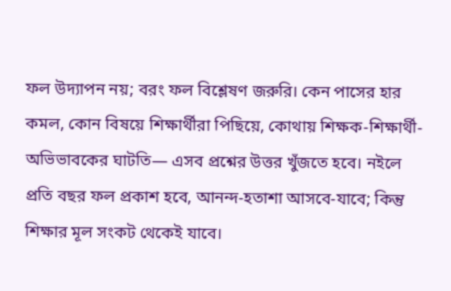ফল উদ্যাপন নয়; বরং ফল বিশ্লেষণ জরুরি। কেন পাসের হার কমল, কোন বিষয়ে শিক্ষার্থীরা পিছিয়ে, কোথায় শিক্ষক-শিক্ষার্থী-অভিভাবকের ঘাটতি— এসব প্রশ্নের উত্তর খুঁজতে হবে। নইলে প্রতি বছর ফল প্রকাশ হবে, আনন্দ-হতাশা আসবে-যাবে; কিন্তু শিক্ষার মূল সংকট থেকেই যাবে।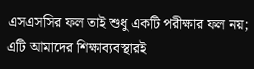এসএসসির ফল তাই শুধু একটি পরীক্ষার ফল নয়; এটি আমাদের শিক্ষাব্যবস্থারই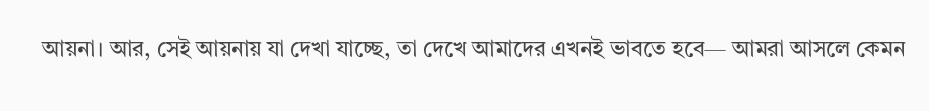আয়না। আর, সেই আয়নায় যা দেখা যাচ্ছে, তা দেখে আমাদের এখনই ভাবতে হবে— আমরা আসলে কেমন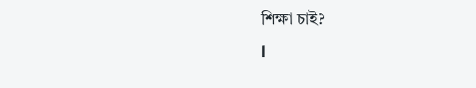শিক্ষা চাই?
l